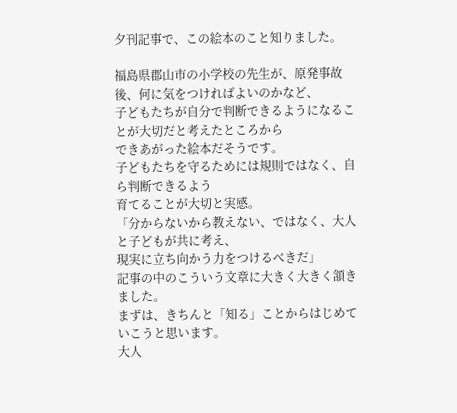夕刊記事で、この絵本のこと知りました。

福島県郡山市の小学校の先生が、原発事故後、何に気をつければよいのかなど、
子どもたちが自分で判断できるようになることが大切だと考えたところから
できあがった絵本だそうです。
子どもたちを守るためには規則ではなく、自ら判断できるよう
育てることが大切と実感。
「分からないから教えない、ではなく、大人と子どもが共に考え、
現実に立ち向かう力をつけるべきだ」
記事の中のこういう文章に大きく大きく頷きました。
まずは、きちんと「知る」ことからはじめていこうと思います。
大人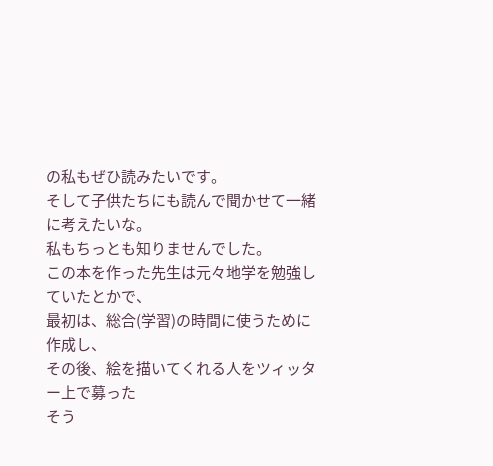の私もぜひ読みたいです。
そして子供たちにも読んで聞かせて一緒に考えたいな。
私もちっとも知りませんでした。
この本を作った先生は元々地学を勉強していたとかで、
最初は、総合(学習)の時間に使うために作成し、
その後、絵を描いてくれる人をツィッター上で募った
そう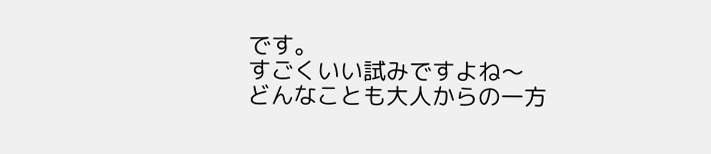です。
すごくいい試みですよね〜
どんなことも大人からの一方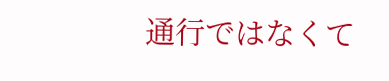通行ではなくて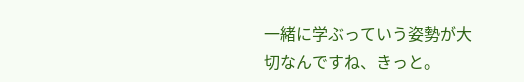一緒に学ぶっていう姿勢が大切なんですね、きっと。